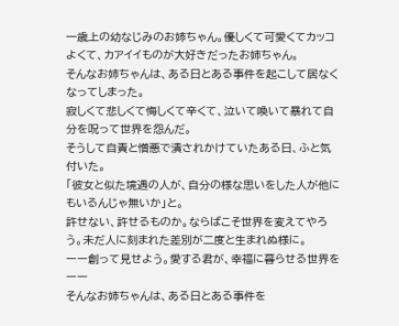一歳上の幼なじみのお姉ちゃん。優しくて可愛くてカッコよくて、カアイイものが大好きだったお姉ちゃん。
そんなお姉ちゃんは、ある日とある事件を起こして居なくなってしまった。
寂しくて悲しくて悔しくて辛くて、泣いて喚いて暴れて自分を呪って世界を怨んだ。
そうして自責と憎悪で潰されかけていたある日、ふと気付いた。
「彼女と似た境遇の人が、自分の様な思いをした人が他にもいるんじゃ無いか」と。
許せない、許せるものか。ならばこそ世界を変えてやろう。未だ人に刻まれた差別が二度と生まれぬ様に。
ーー創って見せよう。愛する君が、幸福に暮らせる世界をーー
そんなお姉ちゃんは、ある日とある事件を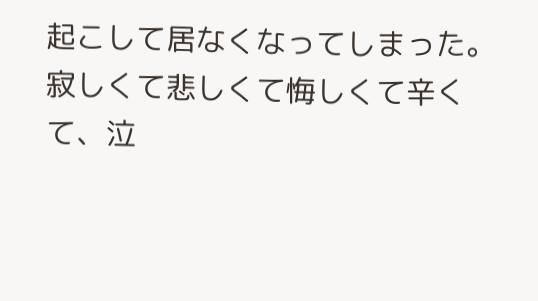起こして居なくなってしまった。
寂しくて悲しくて悔しくて辛くて、泣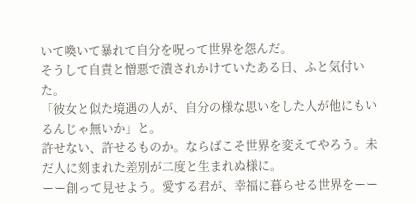いて喚いて暴れて自分を呪って世界を怨んだ。
そうして自責と憎悪で潰されかけていたある日、ふと気付いた。
「彼女と似た境遇の人が、自分の様な思いをした人が他にもいるんじゃ無いか」と。
許せない、許せるものか。ならばこそ世界を変えてやろう。未だ人に刻まれた差別が二度と生まれぬ様に。
ーー創って見せよう。愛する君が、幸福に暮らせる世界をーー